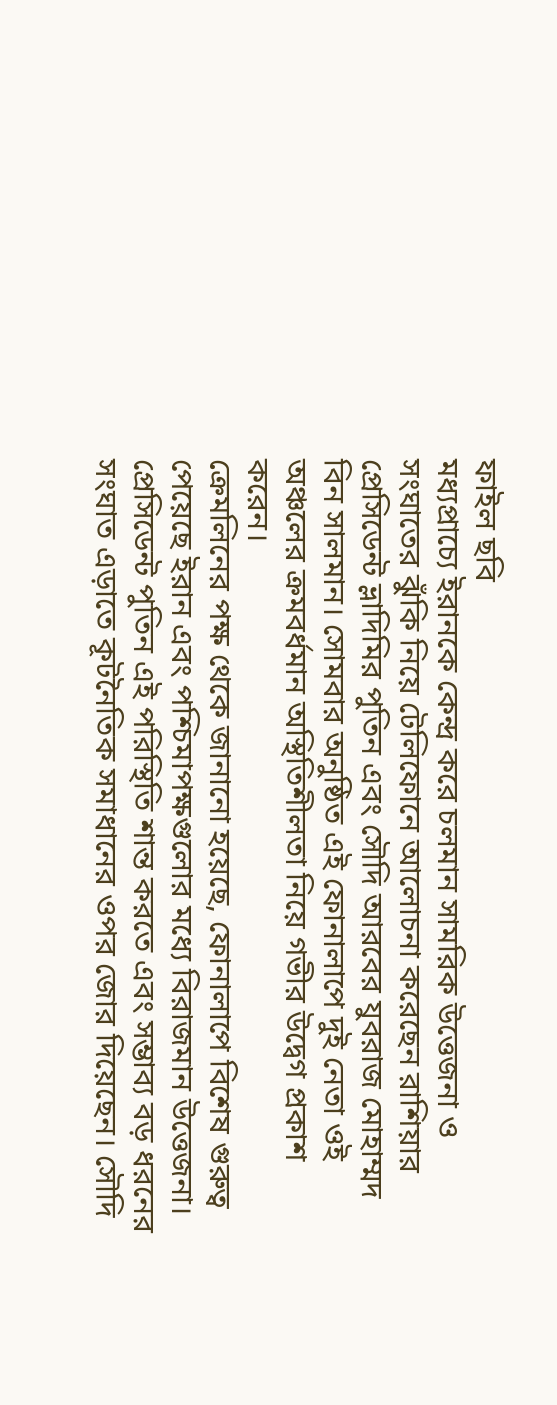ফাইল ছবি
মধ্যপ্রাচ্যে ইরানকে কেন্দ্র করে চলমান সামরিক উত্তেজনা ও সংঘাতের ঝুঁকি নিয়ে টেলিফোনে আলোচনা করেছেন রাশিয়ার প্রেসিডেন্ট ভ্লাদিমির পুতিন এবং সৌদি আরবের যুবরাজ মোহাম্মদ বিন সালমান। সোমবার অনুষ্ঠিত এই ফোনালাপে দুই নেতা ওই অঞ্চলের ক্রমবর্ধমান অস্থিতিশীলতা নিয়ে গভীর উদ্বেগ প্রকাশ করেন।
ক্রেমলিনের পক্ষ থেকে জানানো হয়েছে, ফোনালাপে বিশেষ গুরুত্ব পেয়েছে ইরান এবং পশ্চিমাপক্ষগুলোর মধ্যে বিরাজমান উত্তেজনা। প্রেসিডেন্ট পুতিন এই পরিস্থিতি শান্ত করতে এবং সম্ভাব্য বড় ধরনের সংঘাত এড়াতে কূটনৈতিক সমাধানের ওপর জোর দিয়েছেন। সৌদি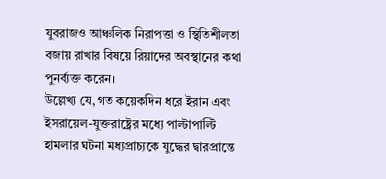যুবরাজও আঞ্চলিক নিরাপত্তা ও স্থিতিশীলতা বজায় রাখার বিষয়ে রিয়াদের অবস্থানের কথা পুনর্ব্যক্ত করেন।
উল্লেখ্য যে, গত কয়েকদিন ধরে ইরান এবং ইসরায়েল-যুক্তরাষ্ট্রের মধ্যে পাল্টাপাল্টি হামলার ঘটনা মধ্যপ্রাচ্যকে যুদ্ধের দ্বারপ্রান্তে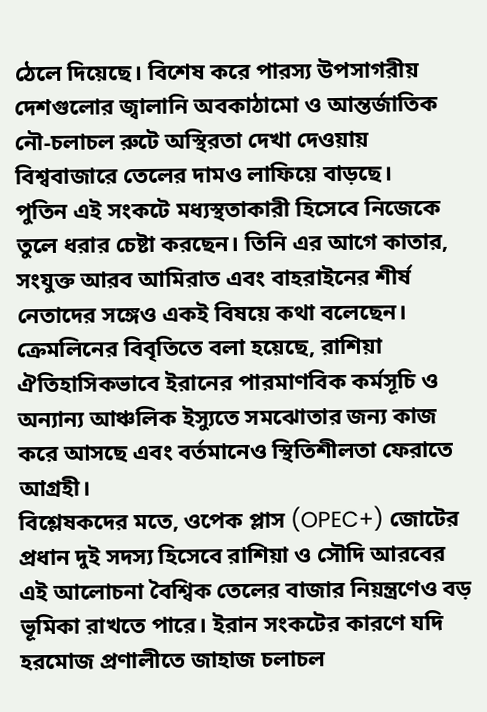ঠেলে দিয়েছে। বিশেষ করে পারস্য উপসাগরীয় দেশগুলোর জ্বালানি অবকাঠামো ও আন্তর্জাতিক নৌ-চলাচল রুটে অস্থিরতা দেখা দেওয়ায় বিশ্ববাজারে তেলের দামও লাফিয়ে বাড়ছে।
পুতিন এই সংকটে মধ্যস্থতাকারী হিসেবে নিজেকে তুলে ধরার চেষ্টা করছেন। তিনি এর আগে কাতার, সংযুক্ত আরব আমিরাত এবং বাহরাইনের শীর্ষ নেতাদের সঙ্গেও একই বিষয়ে কথা বলেছেন। ক্রেমলিনের বিবৃতিতে বলা হয়েছে, রাশিয়া ঐতিহাসিকভাবে ইরানের পারমাণবিক কর্মসূচি ও অন্যান্য আঞ্চলিক ইস্যুতে সমঝোতার জন্য কাজ করে আসছে এবং বর্তমানেও স্থিতিশীলতা ফেরাতে আগ্রহী।
বিশ্লেষকদের মতে, ওপেক প্লাস (OPEC+) জোটের প্রধান দুই সদস্য হিসেবে রাশিয়া ও সৌদি আরবের এই আলোচনা বৈশ্বিক তেলের বাজার নিয়ন্ত্রণেও বড় ভূমিকা রাখতে পারে। ইরান সংকটের কারণে যদি হরমোজ প্রণালীতে জাহাজ চলাচল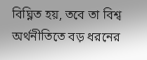বিঘ্নিত হয়, তবে তা বিশ্ব অর্থনীতিতে বড় ধরনের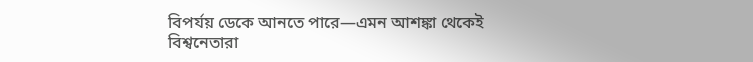বিপর্যয় ডেকে আনতে পারে—এমন আশঙ্কা থেকেই বিশ্বনেতারা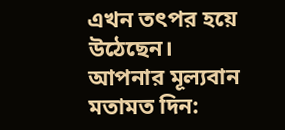এখন তৎপর হয়ে উঠেছেন।
আপনার মূল্যবান মতামত দিন: